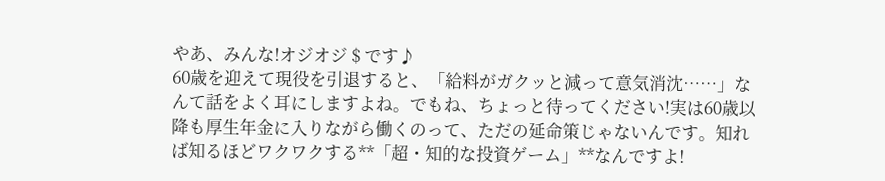やあ、みんな!オジオジ $ です♪
60歳を迎えて現役を引退すると、「給料がガクッと減って意気消沈……」なんて話をよく耳にしますよね。でもね、ちょっと待ってください!実は60歳以降も厚生年金に入りながら働くのって、ただの延命策じゃないんです。知れば知るほどワクワクする**「超・知的な投資ゲーム」**なんですよ!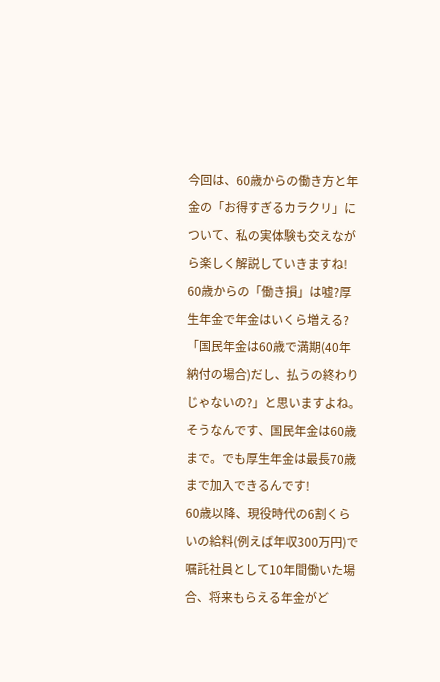今回は、60歳からの働き方と年金の「お得すぎるカラクリ」について、私の実体験も交えながら楽しく解説していきますね!
60歳からの「働き損」は嘘?厚生年金で年金はいくら増える?
「国民年金は60歳で満期(40年納付の場合)だし、払うの終わりじゃないの?」と思いますよね。そうなんです、国民年金は60歳まで。でも厚生年金は最長70歳まで加入できるんです!
60歳以降、現役時代の6割くらいの給料(例えば年収300万円)で嘱託社員として10年間働いた場合、将来もらえる年金がど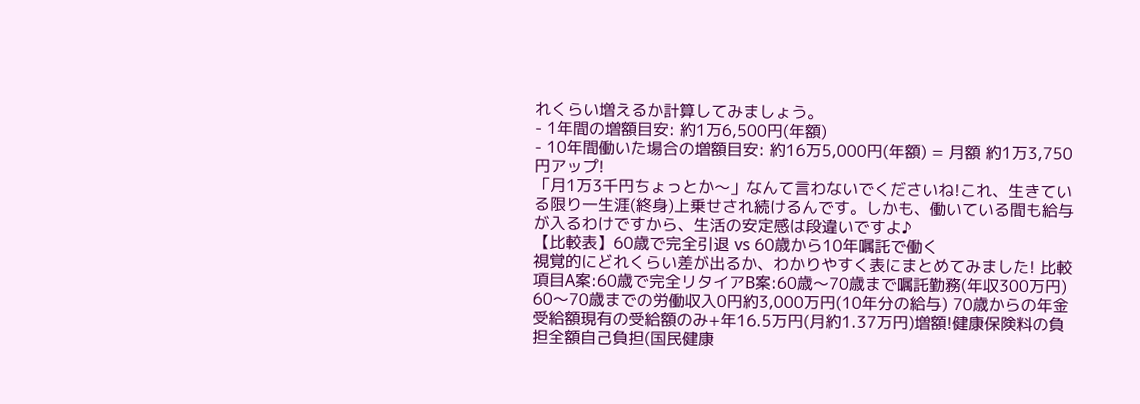れくらい増えるか計算してみましょう。
- 1年間の増額目安: 約1万6,500円(年額)
- 10年間働いた場合の増額目安: 約16万5,000円(年額) = 月額 約1万3,750円アップ!
「月1万3千円ちょっとか〜」なんて言わないでくださいね!これ、生きている限り一生涯(終身)上乗せされ続けるんです。しかも、働いている間も給与が入るわけですから、生活の安定感は段違いですよ♪
【比較表】60歳で完全引退 vs 60歳から10年嘱託で働く
視覚的にどれくらい差が出るか、わかりやすく表にまとめてみました! 比較項目A案:60歳で完全リタイアB案:60歳〜70歳まで嘱託勤務(年収300万円) 60〜70歳までの労働収入0円約3,000万円(10年分の給与) 70歳からの年金受給額現有の受給額のみ+年16.5万円(月約1.37万円)増額!健康保険料の負担全額自己負担(国民健康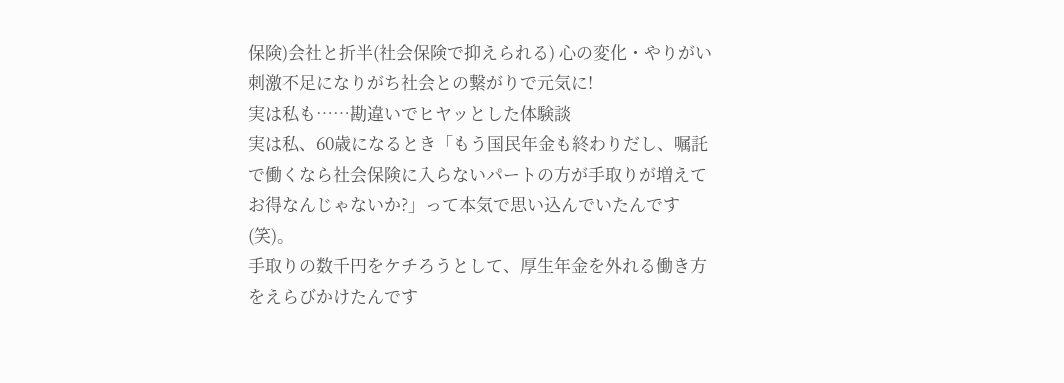保険)会社と折半(社会保険で抑えられる) 心の変化・やりがい刺激不足になりがち社会との繋がりで元気に!
実は私も……勘違いでヒヤッとした体験談
実は私、60歳になるとき「もう国民年金も終わりだし、嘱託で働くなら社会保険に入らないパートの方が手取りが増えてお得なんじゃないか?」って本気で思い込んでいたんです(笑)。
手取りの数千円をケチろうとして、厚生年金を外れる働き方をえらびかけたんです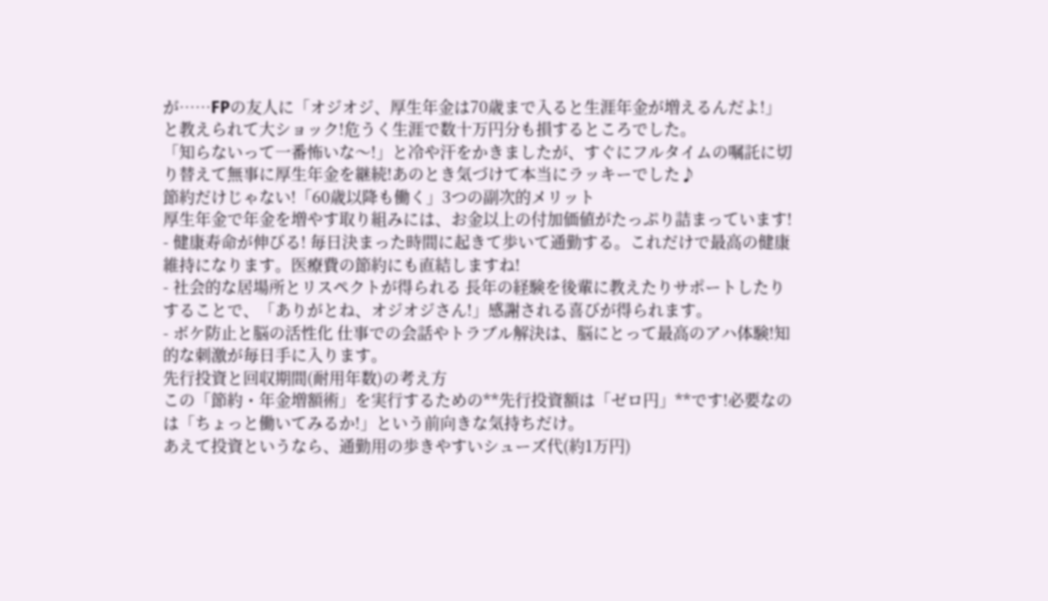が……FPの友人に「オジオジ、厚生年金は70歳まで入ると生涯年金が増えるんだよ!」と教えられて大ショック!危うく生涯で数十万円分も損するところでした。
「知らないって一番怖いな〜!」と冷や汗をかきましたが、すぐにフルタイムの嘱託に切り替えて無事に厚生年金を継続!あのとき気づけて本当にラッキーでした♪
節約だけじゃない!「60歳以降も働く」3つの副次的メリット
厚生年金で年金を増やす取り組みには、お金以上の付加価値がたっぷり詰まっています!
- 健康寿命が伸びる! 毎日決まった時間に起きて歩いて通勤する。これだけで最高の健康維持になります。医療費の節約にも直結しますね!
- 社会的な居場所とリスペクトが得られる 長年の経験を後輩に教えたりサポートしたりすることで、「ありがとね、オジオジさん!」感謝される喜びが得られます。
- ボケ防止と脳の活性化 仕事での会話やトラブル解決は、脳にとって最高のアハ体験!知的な刺激が毎日手に入ります。
先行投資と回収期間(耐用年数)の考え方
この「節約・年金増額術」を実行するための**先行投資額は「ゼロ円」**です!必要なのは「ちょっと働いてみるか!」という前向きな気持ちだけ。
あえて投資というなら、通勤用の歩きやすいシューズ代(約1万円)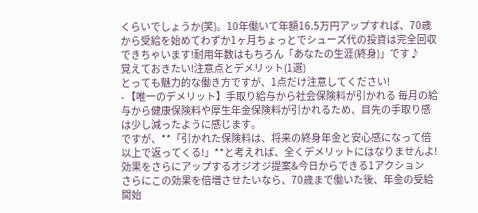くらいでしょうか(笑)。10年働いて年額16.5万円アップすれば、70歳から受給を始めてわずか1ヶ月ちょっとでシューズ代の投資は完全回収できちゃいます!耐用年数はもちろん「あなたの生涯(終身)」です♪
覚えておきたい!注意点とデメリット(1選)
とっても魅力的な働き方ですが、1点だけ注意してください!
- 【唯一のデメリット】手取り給与から社会保険料が引かれる 毎月の給与から健康保険料や厚生年金保険料が引かれるため、目先の手取り感は少し減ったように感じます。
ですが、**「引かれた保険料は、将来の終身年金と安心感になって倍以上で返ってくる!」**と考えれば、全くデメリットにはなりませんよ!
効果をさらにアップするオジオジ提案&今日からできる1アクション
さらにこの効果を倍増させたいなら、70歳まで働いた後、年金の受給開始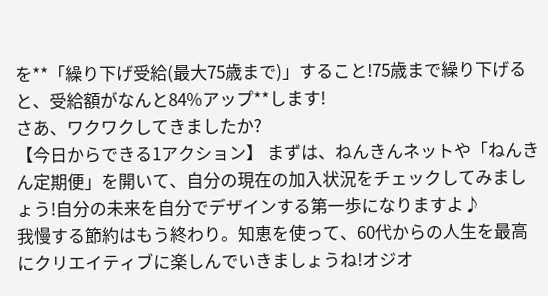を**「繰り下げ受給(最大75歳まで)」すること!75歳まで繰り下げると、受給額がなんと84%アップ**します!
さあ、ワクワクしてきましたか?
【今日からできる1アクション】 まずは、ねんきんネットや「ねんきん定期便」を開いて、自分の現在の加入状況をチェックしてみましょう!自分の未来を自分でデザインする第一歩になりますよ♪
我慢する節約はもう終わり。知恵を使って、60代からの人生を最高にクリエイティブに楽しんでいきましょうね!オジオ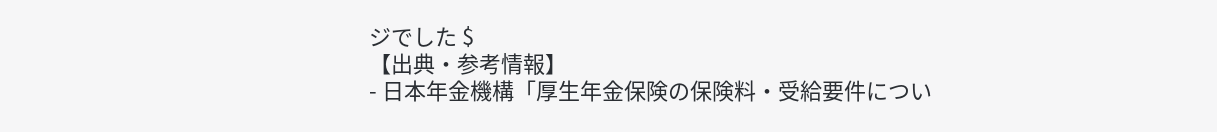ジでした $
【出典・参考情報】
- 日本年金機構「厚生年金保険の保険料・受給要件につい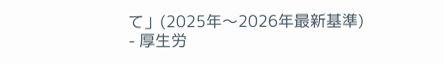て」(2025年〜2026年最新基準)
- 厚生労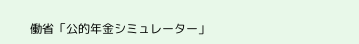働省「公的年金シミュレーター」